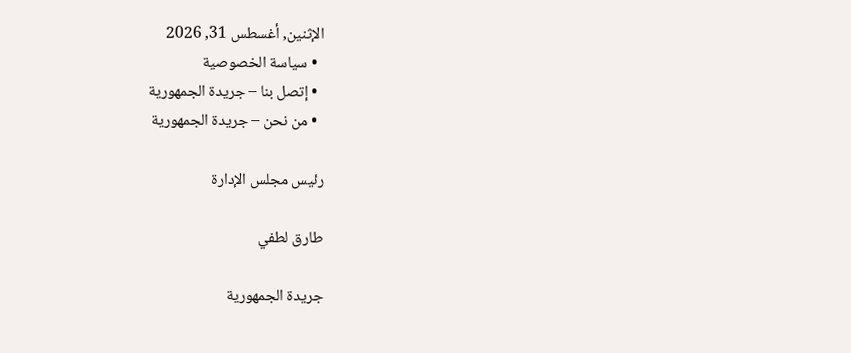الإثنين, أغسطس 31, 2026
  • سياسة الخصوصية
  • إتصل بنا – جريدة الجمهورية
  • من نحن – جريدة الجمهورية

رئيس مجلس الإدارة

طارق لطفي

جريدة الجمهورية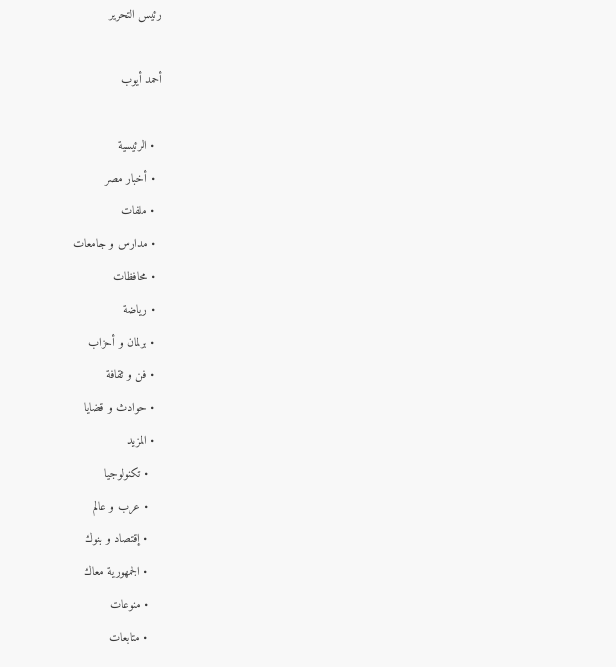رئيس التحرير

أحمد أيوب

  • الرئيسية
  • أخبار مصر
  • ملفات
  • مدارس و جامعات
  • محافظات
  • رياضة
  • برلمان و أحزاب
  • فن و ثقافة
  • حوادث و قضايا
  • المزيد
    • تكنولوجيا
    • عرب و عالم
    • إقتصاد و بنوك
    • الجمهورية معاك
    • منوعات
    • متابعات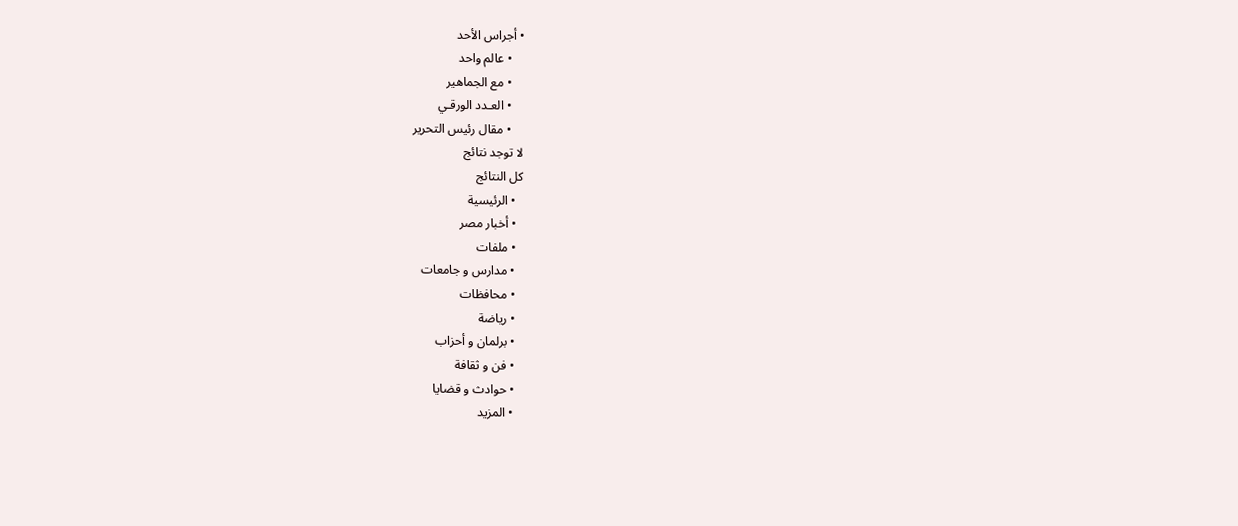• أجراس الأحد
    • عالم واحد
    • مع الجماهير
    • العـدد الورقـي
    • مقال رئيس التحرير
لا توجد نتائج
كل النتائج
  • الرئيسية
  • أخبار مصر
  • ملفات
  • مدارس و جامعات
  • محافظات
  • رياضة
  • برلمان و أحزاب
  • فن و ثقافة
  • حوادث و قضايا
  • المزيد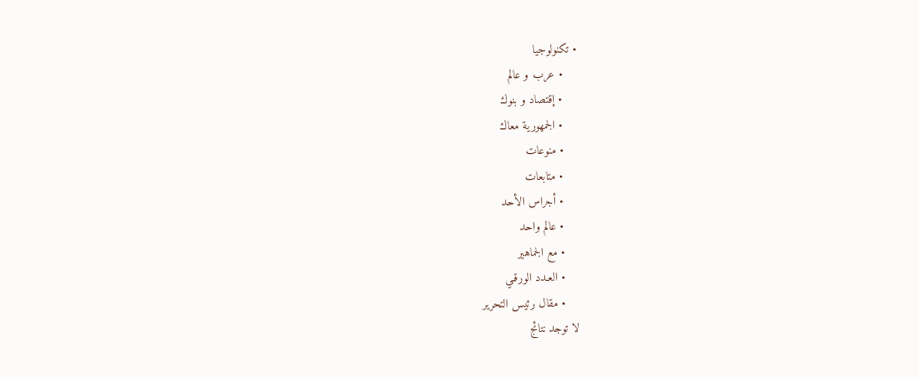• تكنولوجيا
    • عرب و عالم
    • إقتصاد و بنوك
    • الجمهورية معاك
    • منوعات
    • متابعات
    • أجراس الأحد
    • عالم واحد
    • مع الجماهير
    • العـدد الورقـي
    • مقال رئيس التحرير
لا توجد نتائج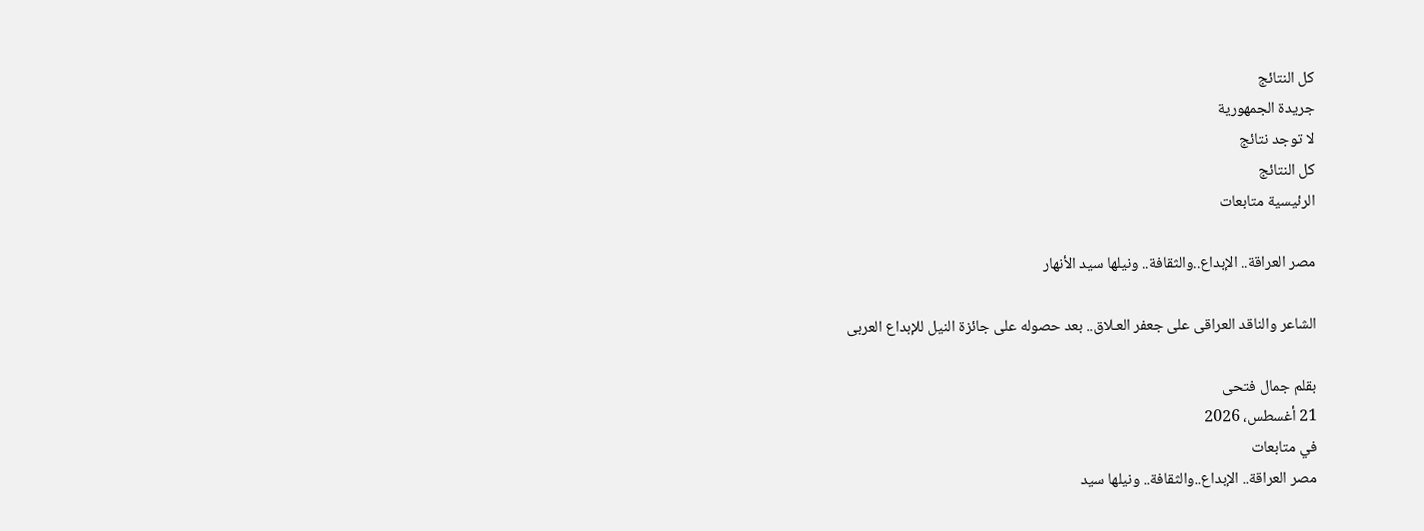كل النتائج
جريدة الجمهورية
لا توجد نتائج
كل النتائج
الرئيسية متابعات

مصر العراقة.. الإبداع..والثقافة.. ونيلها سيد الأنهار

الشاعر والناقد العراقى على جعفر العـلاق.. بعد حصوله على جائزة النيل للإبداع العربى

بقلم جمال فتحى
21 أغسطس، 2026
في متابعات
مصر العراقة.. الإبداع..والثقافة.. ونيلها سيد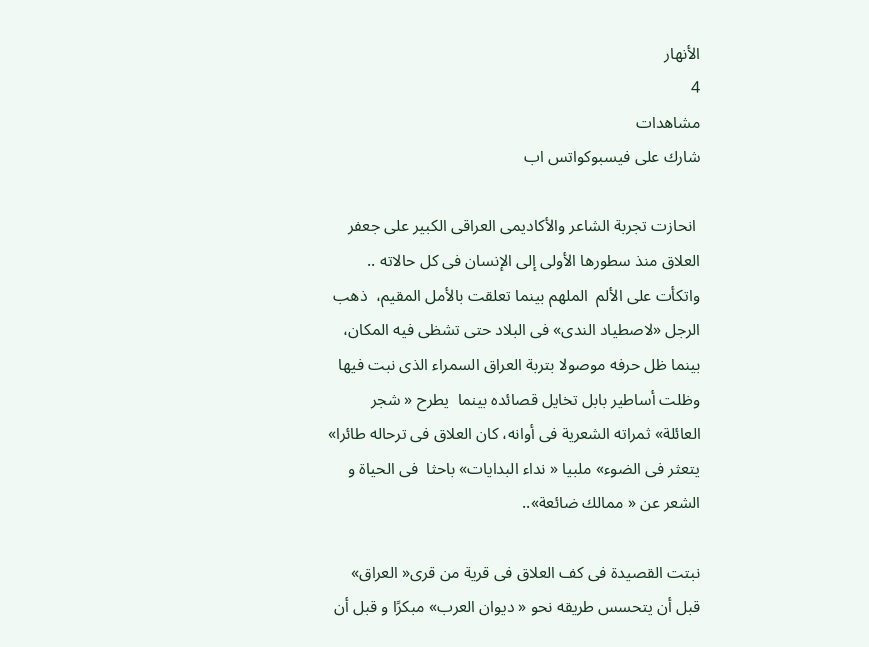الأنهار
4
مشاهدات
شارك على فيسبوكواتس اب

 انحازت تجربة الشاعر والأكاديمى العراقى الكبير على جعفر العلاق منذ سطورها الأولى إلى الإنسان فى كل حالاته .. واتكأت على الألم  الملهم بينما تعلقت بالأمل المقيم،  ذهب الرجل «لاصطياد الندى» فى البلاد حتى تشظى فيه المكان،  بينما ظل حرفه موصولا بتربة العراق السمراء الذى نبت فيها وظلت أساطير بابل تخايل قصائده بينما  يطرح « شجر العائلة» ثمراته الشعرية فى أوانه، كان العلاق فى ترحاله طائرا» يتعثر فى الضوء» ملبيا « نداء البدايات» باحثا  فى الحياة و الشعر عن « ممالك ضائعة»..

نبتت القصيدة فى كف العلاق فى قرية من قرى« العراق»  قبل أن يتحسس طريقه نحو « ديوان العرب» مبكرًا و قبل أن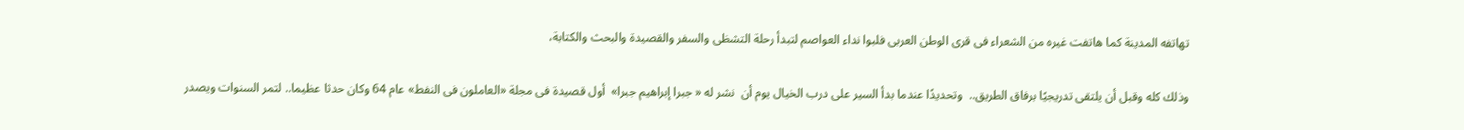تهاتفه المدينة كما هاتفت غيره من الشعراء فى قرى الوطن العربى فلبوا نداء العواصم لتبدأ رحلة التشظى والسفر والقصيدة والبحث والكتابة،

وذلك كله وقبل أن يلتقى تدريجيًا برفاق الطريق..  وتحديدًا عندما بدأ السير على درب الخيال يوم أن  نشر له « جبرا إبراهيم جبرا»  أول قصيدة فى مجلة «العاملون فى النفط» عام 64 وكان حدثا عظيما.. لتمر السنوات ويصدر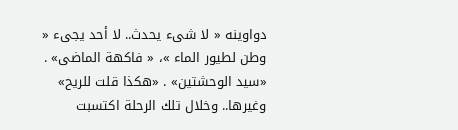دواوينه « لا شىء يحدث.. لا أحد يجىء « وطن لطيور الماء »، « فاكهة الماضى» . «سيد الوحشتين» . «هكذا قلت للريح»  وغيرها.. وخلال تلك الرحلة اكتسبت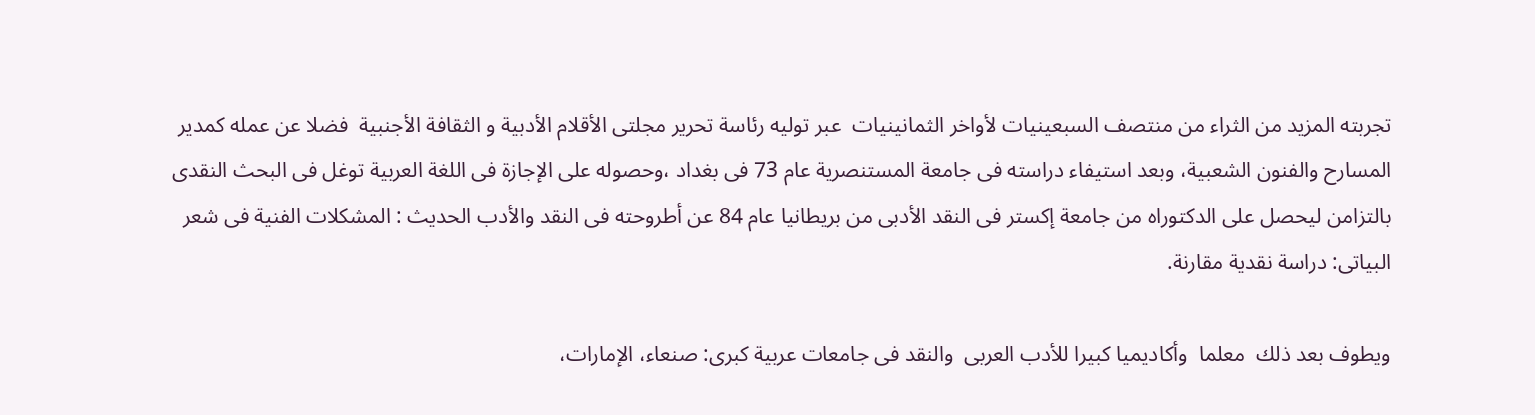تجربته المزيد من الثراء من منتصف السبعينيات لأواخر الثمانينيات  عبر توليه رئاسة تحرير مجلتى الأقلام الأدبية و الثقافة الأجنبية  فضلا عن عمله كمدير المسارح والفنون الشعبية، وبعد استيفاء دراسته فى جامعة المستنصرية عام 73 فى بغداد ،وحصوله على الإجازة فى اللغة العربية توغل فى البحث النقدى بالتزامن ليحصل على الدكتوراه من جامعة إكستر فى النقد الأدبى من بريطانيا عام 84 عن أطروحته فى النقد والأدب الحديث : المشكلات الفنية فى شعر البياتى: دراسة نقدية مقارنة.

ويطوف بعد ذلك  معلما  وأكاديميا كبيرا للأدب العربى  والنقد فى جامعات عربية كبرى: صنعاء، الإمارات،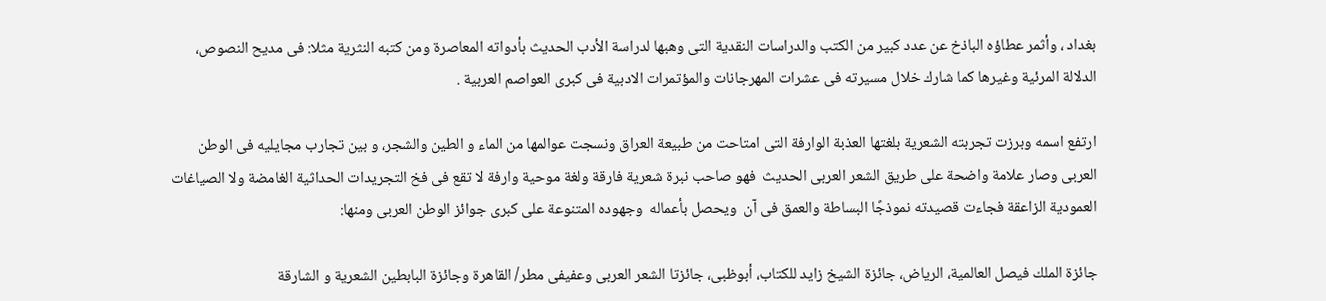بغداد ، وأثمر عطاؤه الباذخ عن عدد كبير من الكتب والدراسات النقدية التى وهبها لدراسة الأدب الحديث بأدواته المعاصرة ومن كتبه النثرية مثلا: فى مديح النصوص، الدلالة المرئية وغيرها كما شارك خلال مسيرته فى عشرات المهرجانات والمؤتمرات الادبية فى كبرى العواصم العربية .

ارتفع اسمه وبرزت تجربته الشعرية بلغتها العذبة الوارفة التى امتاحت من طبيعة العراق ونسجت عوالمها من الماء و الطين والشجر، و بين تجارب مجايليه فى الوطن العربى وصار علامة واضحة على طريق الشعر العربى الحديث  فهو صاحب نبرة شعرية فارقة ولغة موحية وارفة لا تقع فى فخ التجريدات الحداثية الغامضة ولا الصياغات العمودية الزاعقة فجاءت قصيدته نموذجًا البساطة والعمق فى آن  ويحصل بأعماله  وجهوده المتنوعة على كبرى جوائز الوطن العربى ومنها:

جائزة الملك فيصل العالمية، الرياض، جائزة الشيخ زايد للكتاب، أبوظبى، جائزتا الشعر العربى وعفيفى مطر/ القاهرة وجائزة البابطين الشعرية و الشارقة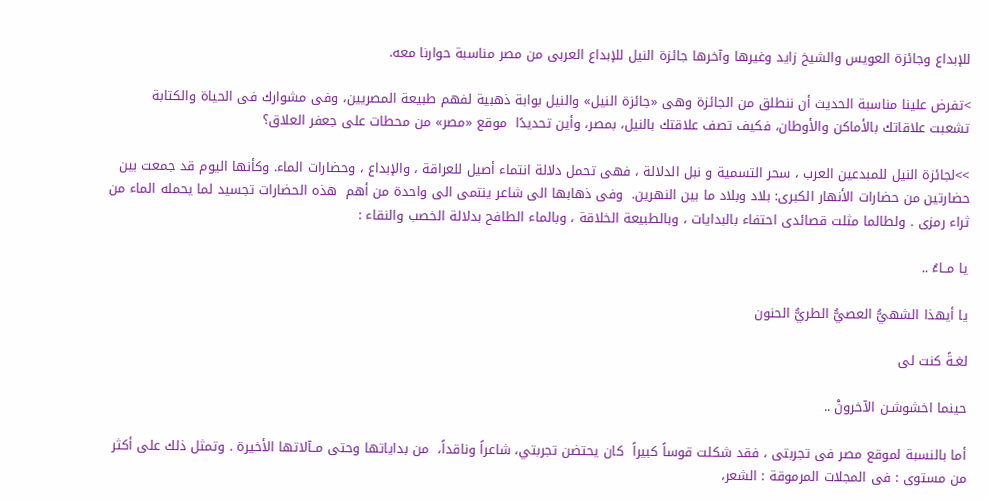للإبداع وجائزة العويس والشيخ زايد وغيرها وآخرها جائزة النيل للإبداع العربى من مصر مناسبة حوارنا معه.

>تفرض علينا مناسبة الحديث أن ننطلق من الجائزة وهى «جائزة النيل» والنيل بوابة ذهبية لفهم طبيعة المصريين، وفى مشوارك فى الحياة والكتابة تشعبت علاقاتك بالأماكن والأوطان، فكيف تصف علاقتك بالنيل، بمصر، وأين تحديدًا  موقع «مصر» من محطات على جعفر العلاق؟

>>لجائزة النيل للمبدعين العرب ، سحر التسمية و نبل الدلالة ، فهى تحمل دلالة انتماء أصيل للعراقة ، والإبداع ، وحضارات الماء. وكأنها اليوم قد جمعت بين حضارتين من حضارات الأنهار الكبرى: بلاد وبلاد ما بين النهرين.  وفى ذهابها الى شاعر ينتمى الى واحدة من أهم  هذه الحضارات تجسيد لما يحمله الماء من ثراء رمزى . ولطالما مثلت قصائدى احتفاء بالبدايات ، وبالطبيعة الخلاقة ، وبالماء الطافح بدلالة الخصب والنقاء :

يا مــاءُ ..

يا أيهذا الشهيُّ العصيُّ الطريُّ الحنون

لغـةً كنت لى

حينما اخشوشـن الآخرونْ ..

أما بالنسبة لموقع مصر فى تجربتى ، فقد شكلت قوساً كبيراً  كان يحتضن تجربتي، شاعراً وناقداً،  من بداياتها وحتى مــآلاتها الأخيرة . وتمثل ذلك على أكثر من مستوى : فى المجلات المرموقة : الشعر،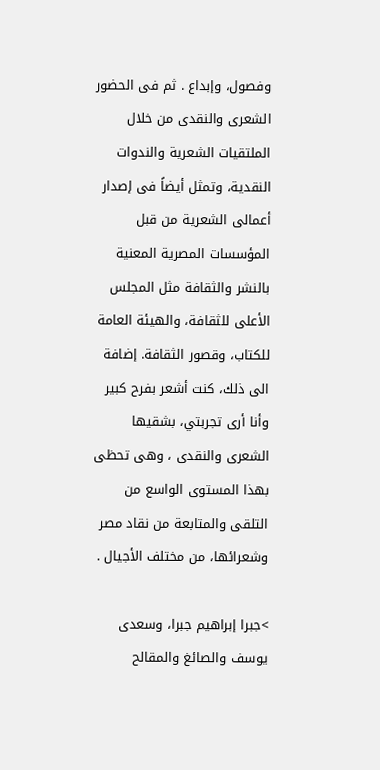وفصول، وإبداع . ثم فى الحضور الشعرى والنقدى من خلال الملتقيات الشعرية والندوات النقدية، وتمثل أيضاً فى إصدار أعمالى الشعرية من قبل المؤسسات المصرية المعنية بالنشر والثقافة مثل المجلس الأعلى للثقافة، والهيئة العامة للكتاب، وقصور الثقافة. إضافة الى ذلك، كنت أشعر بفرح كبير وأنا أرى تجربتي، بشقيها الشعرى والنقدى ، وهى تحظى بهذا المستوى الواسع من التلقى والمتابعة من نقاد مصر وشعرائها، من مختلف الأجيال .

>جبرا إبراهيم جبرا، وسعدى يوسف والصائغ والمقالح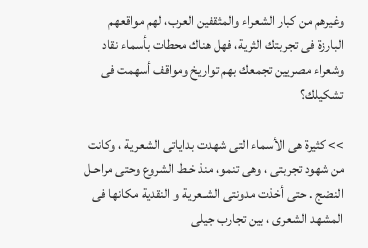وغيرهم من كبار الشعراء والمثقفين العرب، لهم مواقعهم البارزة فى تجربتك الثرية، فهل هناك محطات بأسماء نقاد وشعراء مصريين تجمعك بهم تواريخ ومواقف أسهمت فى تشكيلك؟

>> كثيرة هى الأسماء التى شهدت بداياتى الشعرية ، وكانت من شهود تجربتى ، وهى تنمو، منذ خـط الشروع وحتى مراحـل النضج . حتى أخذت مدونتى الشـعرية و النقدية مكانها فى المشهد الشعرى ، بين تجارب جيلى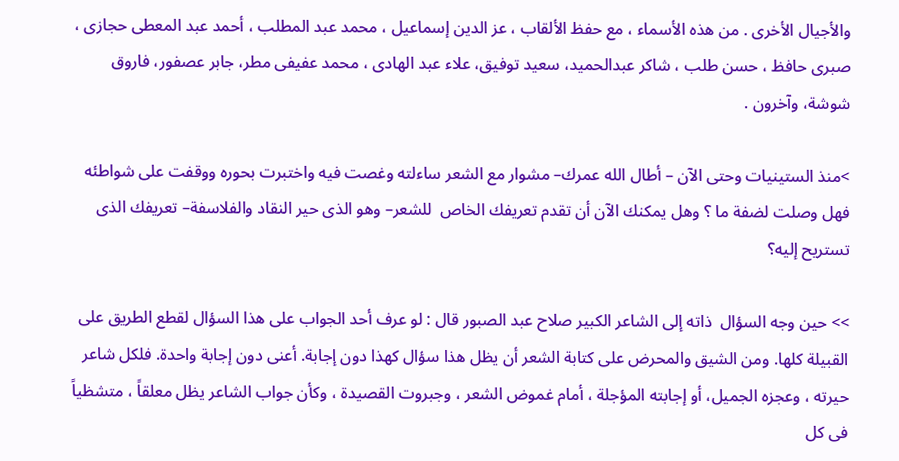والأجيال الأخرى . من هذه الأسماء ، مع حفظ الألقاب ، عز الدين إسماعيل ، محمد عبد المطلب ، أحمد عبد المعطى حجازى ، صبرى حافظ ، حسن طلب ، شاكر عبدالحميد، سعيد توفيق، علاء عبد الهادى ، محمد عفيفى مطر، جابر عصفور، فاروق شوشة، وآخرون .

>منذ الستينيات وحتى الآن – أطال الله عمرك– مشوار مع الشعر ساءلته وغصت فيه واختبرت بحوره ووقفت على شواطئه فهل وصلت لضفة ما ؟ وهل يمكنك الآن أن تقدم تعريفك الخاص  للشعر– وهو الذى حير النقاد والفلاسفة– تعريفك الذى تستريح إليه؟

>> حين وجه السؤال  ذاته إلى الشاعر الكبير صلاح عبد الصبور قال : لو عرف أحد الجواب على هذا السؤال لقطع الطريق على القبيلة كلها. ومن الشيق والمحرض على كتابة الشعر أن يظل هذا سؤال كهذا دون إجابة. أعنى دون إجابة واحدة. فلكل شاعر حيرته ، وعجزه الجميل، أو إجابته المؤجلة ، أمام غموض الشعر ، وجبروت القصيدة ، وكأن جواب الشاعر يظل معلقاً ، متشظياً فى كل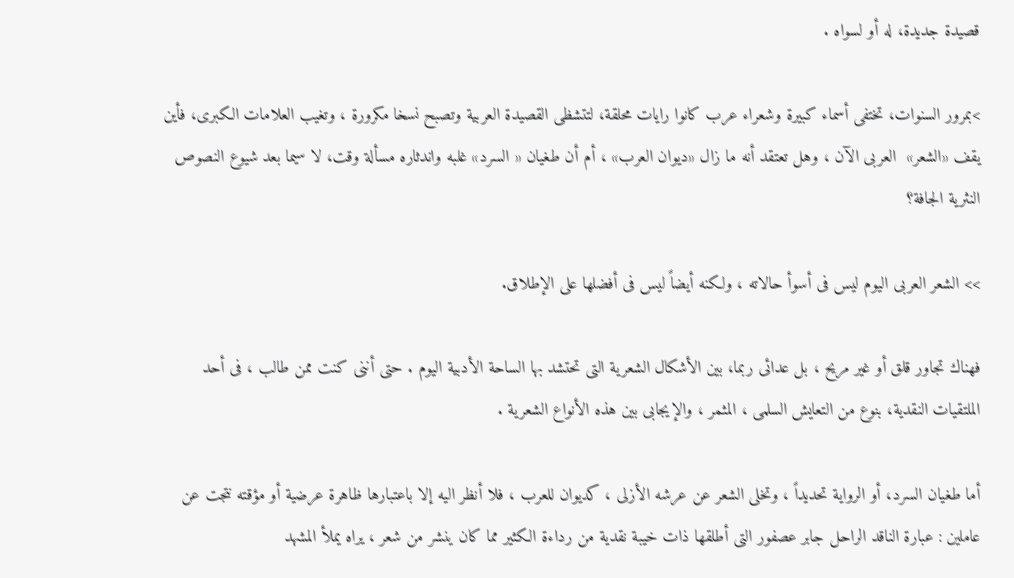قصيدة جديدة، له أو لسواه .

>بمرور السنوات، تختفى أسماء كبيرة وشعراء عرب كانوا رايات محلقة، لتتشظى القصيدة العربية وتصبح نسخا مكرورة ، وتغيب العلامات الكبرى، فأين يقف «الشعر»  العربى الآن ، وهل تعتقد أنه ما زال «ديوان العرب» ، أم أن طغيان « السرد» غلبه واندثاره مسألة وقت، لا سيما بعد شيوع النصوص النثرية الجافة؟

>> الشعر العربى اليوم ليس فى أسوأ حالاته ، ولكنه أيضاً ليس فى أفضلها على الإطلاق.

فهناك تجاور قلق أو غير مريح ، بل عدائى ربما، بين الأشكال الشعرية التى تحتشد بها الساحة الأدبية اليوم . حتى أننى كنت ممن طالب ، فى أحد الملتقيات النقدية، بنوع من التعايش السلمى ، المثمر ، والإيجابى بين هذه الأنواع الشعرية .

أما طغيان السرد، أو الرواية تحديداً ، وتخلى الشعر عن عرشه الأزلى ، كديوان للعرب ، فلا أنظر اليه إلا باعتبارها ظاهرة عرضية أو مؤقته نتجت عن عاملين : عبارة الناقد الراحل جابر عصفور التى أطلقها ذات خيبة نقدية من رداءة الكثير مما كان ينشر من شعر ، يراه يملأ المشهد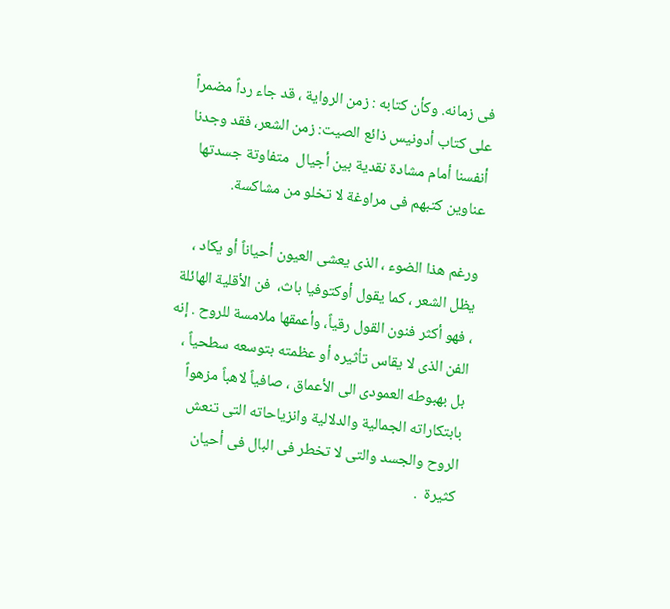فى زمانه. وكأن كتابه : زمن الرواية ، قد جاء رداً مضمراً على كتاب أدونيس ذائع الصيت: زمن الشعر، فقد وجدنا أنفسنا أمام مشادة نقدية بين أجيال  متفاوتة جسدتها  عناوين كتبهم فى مراوغة لا تخلو من مشاكسة.

ورغم هذا الضوء ، الذى يعشى العيون أحياناً أو يكاد ،  يظل الشعر ، كما يقول أوكتوفيا باث،  فن الأقلية الهائلة ، فهو أكثر فنون القول رقياً، وأعمقها ملامسة للروح . إنه الفن الذى لا يقاس تأثيره أو عظمته بتوسعه سطحياً ، بل بهبوطه العمودى الى الأعماق ، صافياً لاهباً مزهواً بابتكاراته الجمالية والدلالية وانزياحاته التى تنعش الروح والجسد والتى لا تخطر فى البال فى أحيان كثيرة  .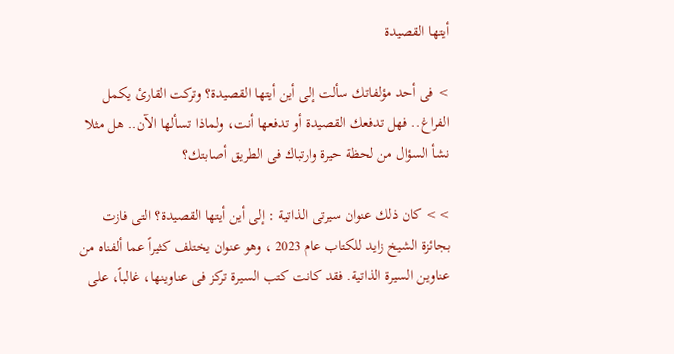أيتها القصيدة

> فى أحد مؤلفاتك سألت إلى أين أيتها القصيدة؟ وتركت القارئ يكمل الفراغ.. فهل تدفعك القصيدة أو تدفعها أنت، ولماذا تسألها الآن.. هل مثلا نشأ السؤال من لحظة حيرة وارتباك فى الطريق أصابتك؟

>> كان ذلك عنوان سيرتى الذاتية : إلى أين أيتها القصيدة؟ التى فازت بجائزة الشيخ زايد للكتاب عام 2023 ، وهو عنوان يختلف كثيراً عما ألفناه من عناوين السيرة الذاتية. فقد كانت كتب السيرة تركز فى عناوينها، غالباً، على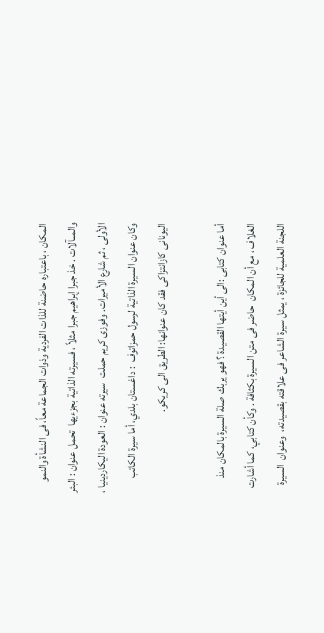المكان ، باعتباره حاضنة للذات الفردية وذوات الجماعة معاً، فى النشأة والنمو والمــآلات . خذ جبرا إبراهيم جبرا مثلاً ، فسيرته الذاتية بجزءيها  تحمل عنوان : البئر الأولى ، ثم شارع الأميرات. وفوزى كريم حملت  سيرته عنوان : العودة اليكاردينيا ، وكان عنوان السيرة الذاتية لرسول حمزاتوف  : داغستان بلدي، أما سيرة الكاتب اليونانى كازانتزاكى فقد كان عنوانها: الطريق الى كريكو.

أما عنوان كتابى :الى أين أيتها القصيدة ؟ فهو يربك صلة السيرة بالمكان منذ الغلاف ، مع أن المكان  حاضر فى متن السيرة بكثافة . وكأن كتابي، كما أشارت اللجنة العلمية للجائزة ، يمثل سيرة الشاعر فى علاقته بقصيدته،  وعنوان  السيرة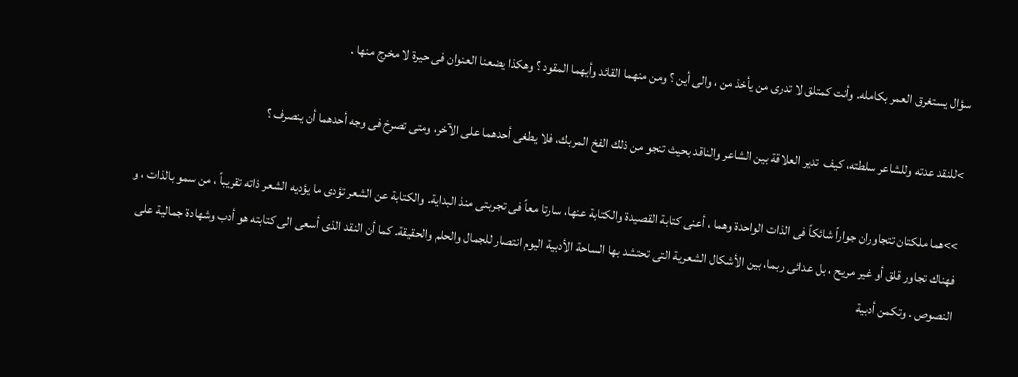سؤال يستغرق العمر بكامله. وأنت كمتلق لا تدرى من يأخذ من ، والى أين ؟ ومن منهما القائد وأيهما المقود ؟ وهكذا يضعنا العنوان فى حيرة لا مخرج منها .

>للنقد عدته وللشاعر سلطته، كيف  تدير العلاقة بين الشاعر والناقد بحيث تنجو من ذلك الفخ المربك، فلا يطغى أحدهما على الآخر، ومتى تصرخ فى وجه أحدهما أن ينصرف ؟

>>هما ملكتان تتجاوران جواراً شائكاً فى الذات الواحدة وهما ، أعنى كتابة القصيدة والكتابة عنها، سارتا معاً فى تجربتى منذ البداية. والكتابة عن الشعر تؤدى ما يؤديه الشعر ذاته تقريباً ، من سمو بالذات ، و فهناك تجاور قلق أو غير مريح ، بل عدائى ربما، بين الأشكال الشعرية التى تحتشد بها الساحة الأدبية اليوم انتصار للجمال والحلم والحقيقة. كما أن النقد الذى أسعى الى كتابته هو أدب وشهادة جمالية على النصوص . وتكمن أدبية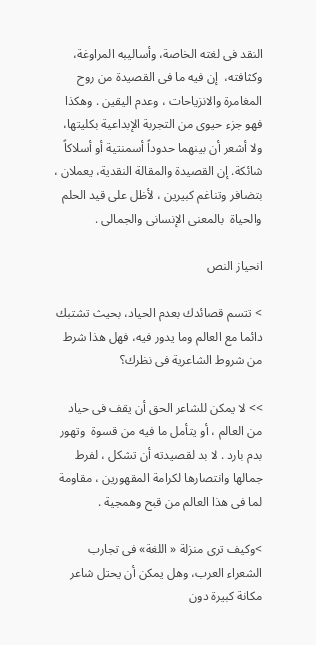النقد فى لغته الخاصة، وأساليبه المراوغة، وكثافته،  إن فيه ما فى القصيدة من روح المغامرة والانزياحات ، وعدم اليقين . وهكذا فهو جزء حيوى من التجربة الإبداعية بكليتها، ولا أشعر أن بينهما حدوداً أسمنتية أو أسلاكاً شائكة. إن القصيدة والمقالة النقدية، يعملان ، بتضافر وتناغم كبيرين ، لأظل على قيد الحلم والحياة  بالمعنى الإنسانى والجمالى .

انحياز النص

> تتسم قصائدك بعدم الحياد، بحيث تشتبك دائما مع العالم وما يدور فيه، فهل هذا شرط من شروط الشاعرية فى نظرك؟

>> لا يمكن للشاعر الحق أن يقف فى حياد من العالم ، أو يتأمل ما فيه من قسوة  وتهور بدم بارد . لا بد لقصيدته أن تشكل ، لفرط جمالها وانتصارها لكرامة المقهورين ، مقاومة لما فى هذا العالم من قبح وهمجية .

>وكيف ترى منزلة « اللغة» فى تجارب الشعراء العرب، وهل يمكن أن يحتل شاعر مكانة كبيرة دون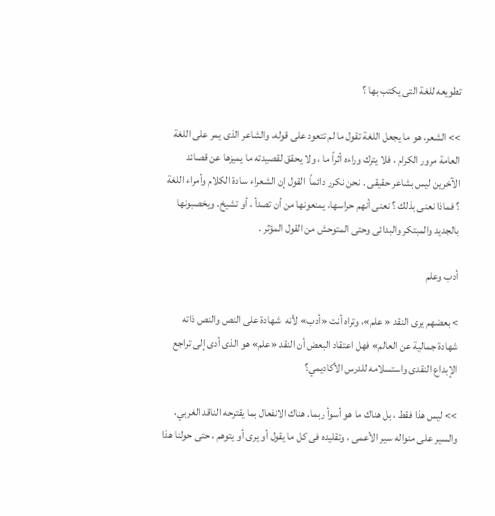تطويعه للغة التى يكتب بها ؟

>> الشعر، هو ما يجعل اللغة تقول ما لم تتعود على قوله، والشاعر الذى يمر على اللغة العامة مرور الكرام ، فلا يترك وراءه أثراً ما ، ولا يحقق لقصيدته ما يميزها عن قصائد الآخرين ليس بشاعر حقيقى . نحن نكرر دائماً  القول إن الشعراء سادة الكلام وأمراء اللغة ؟ فماذا نعنى بذلك ؟ نعنى أنهم حراسها، يمنعونها من أن تصدأ ، أو تشيخ. ويخصبونها بالجديد والمبتكر والبدائى وحتى المتوحش من القول المؤثر .

أدب وعلم

> بعضهم يرى النقد « علم»، وتراه أنت «أدب» لأنه  شهادة على النص والنص ذاته شهادة جمالية عن العالم» فهل اعتقاد البعض أن النقد «علم» هو الذى أدى إلى تراجع الإبداع النقدى واستسلامه للدرس الأكاديمي؟

>> ليس هذا فقط ، بل هناك ما هو أسوأ ربما. هناك الانفعال بما يقترحه الناقد الغربي، والسير على منواله سير الأعمى ، وتقليده فى كل ما يقول أو يرى أو يتوهم ، حتى حولنا هذا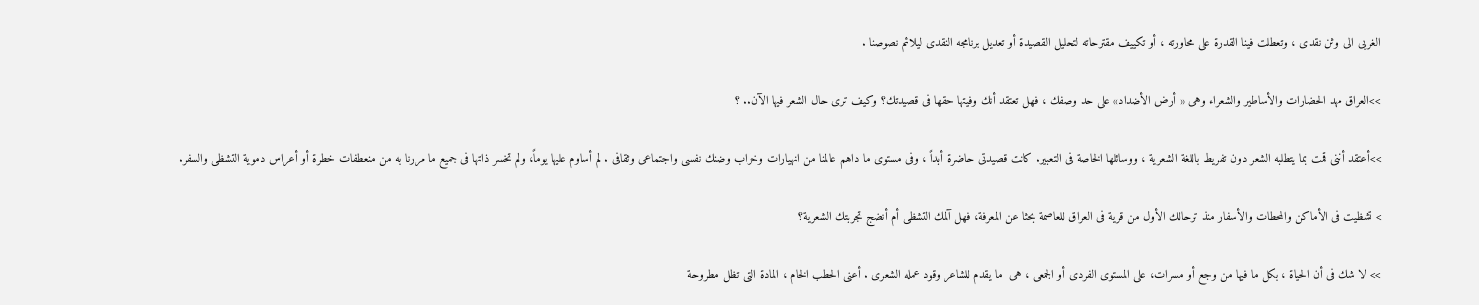الغربى الى وثن نقدى ، وتعطلت فينا القدرة على محاورته ، أو تكييف مقترحاته لتحليل القصيدة أو تعديل برنامجه النقدى ليلائم نصوصنا .

>>العراق مهد الحضارات والأساطير والشعراء وهى « أرض الأضداد» على حد وصفك ، فهل تعتقد أنك وفيتها حقها فى قصيدتك؟ وكيف ترى حال الشعر فيها الآن.. ؟

>>أعتقد أننى قمت بما يتطلبه الشعر دون تفريط باللغة الشعرية ، ووسائلها الخاصة فى التعبير. كانت قصيدتى حاضرة أبداً ، وفى مستوى ما داهم عالمنا من انهيارات وخراب وضنك نفسى واجتماعى وثقافى . لم أساوم عليها يوماً، ولم تخسر ذاتها فى جميع ما مررنا به من منعطفات خطرة أو أعراس دموية التشظى والسفر.

> تشظيت فى الأماكن والمحطات والأسفار منذ ترحالك الأول من قرية فى العراق للعاصمة بحثا عن المعرفة، فهل آلمك التشظى أم أنضج تجربتك الشعرية؟

>> لا شك فى أن الحياة ، بكل ما فيها من وجع أو مسرات، على المستوى الفردى أو الجمعى ، هى  ما يقدم للشاعر وقود عمله الشعرى . أعنى الحطب الخام ، المادة التى تظل مطروحة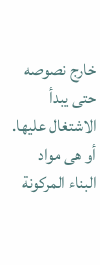خارج نصوصه حتى يبدأ الاشتغال عليها. أو هى مواد البناء المركونة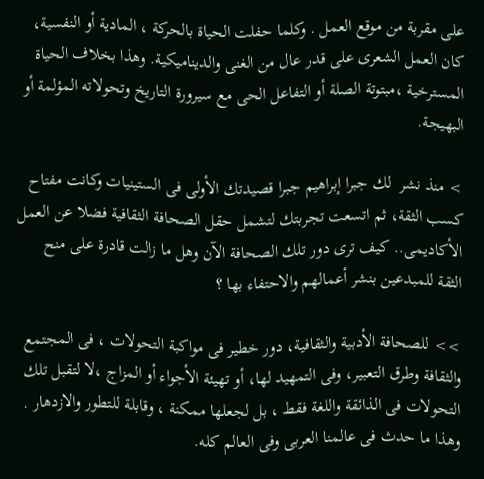على مقربة من موقع العمل . وكلما حفلت الحياة بالحركة ، المادية أو النفسية، كان العمل الشعرى على قدر عال من الغنى والديناميكية. وهذا بخلاف الحياة المسترخية ،مبتوتة الصلة أو التفاعل الحى مع سيرورة التاريخ وتحولاته المؤلمة أو البهيجة.

> منذ نشر  لك جبرا إبراهيم جبرا قصيدتك الأولى فى الستينيات وكانت مفتاح كسب الثقة، ثم اتسعت تجربتك لتشمل حقل الصحافة الثقافية فضلا عن العمل الأكاديمى.. كيف ترى دور تلك الصحافة الآن وهل ما زالت قادرة على منح الثقة للمبدعين بنشر أعمالهم والاحتفاء بها ؟

>> للصحافة الأدبية والثقافية، دور خطير فى مواكبة التحولات ، فى المجتمع  والثقافة وطرق التعبير، وفى التمهيد لها، أو تهيئة الأجواء أو المزاج ،لا لتقبل تلك التحولات فى الذائقة واللغة فقط ، بل لجعلها ممكنة ، وقابلة للتطور والازدهار . وهذا ما حدث فى عالمنا العربى وفى العالم كله.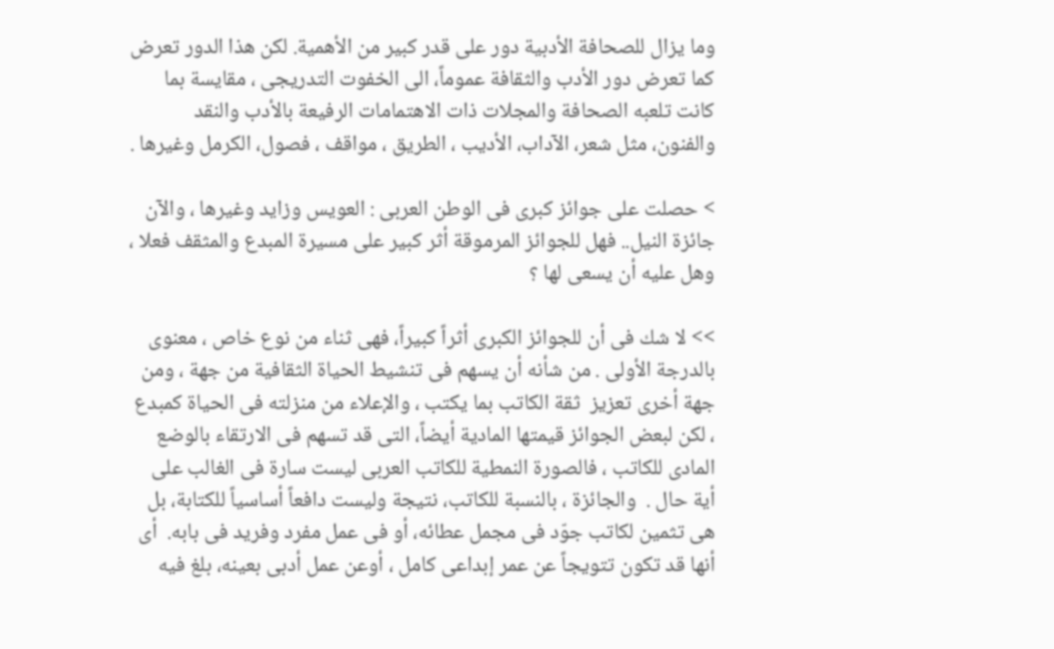وما يزال للصحافة الأدبية دور على قدر كبير من الأهمية. لكن هذا الدور تعرض  كما تعرض دور الأدب والثقافة عموماً، الى الخفوت التدريجى ، مقايسة بما كانت تلعبه الصحافة والمجلات ذات الاهتمامات الرفيعة بالأدب والنقد والفنون، مثل شعر، الآداب، الأديب ، الطريق ، مواقف ، فصول، الكرمل وغيرها .

> حصلت على جوائز كبرى فى الوطن العربى : العويس وزايد وغيرها ، والآن جائزة النيل.. فهل للجوائز المرموقة أثر كبير على مسيرة المبدع والمثقف فعلا ، وهل عليه أن يسعى لها ؟

>> لا شك فى أن للجوائز الكبرى أثراً كبيراً، فهى ثناء من نوع خاص ، معنوى بالدرجة الأولى . من شأنه أن يسهم فى تنشيط الحياة الثقافية من جهة ، ومن جهة أخرى تعزيز  ثقة الكاتب بما يكتب ، والإعلاء من منزلته فى الحياة كمبدع ، لكن لبعض الجوائز قيمتها المادية أيضاً، التى قد تسهم فى الارتقاء بالوضع المادى للكاتب ، فالصورة النمطية للكاتب العربى ليست سارة فى الغالب على أية حال .  والجائزة ، بالنسبة للكاتب، نتيجة وليست دافعاً أساسياً للكتابة، بل هى تثمين لكاتب جوّد فى مجمل عطائه، أو فى عمل مفرد وفريد فى بابه.  أى أنها قد تكون تتويجاً عن عمر إبداعى كامل ، أوعن عمل أدبى بعينه، بلغ فيه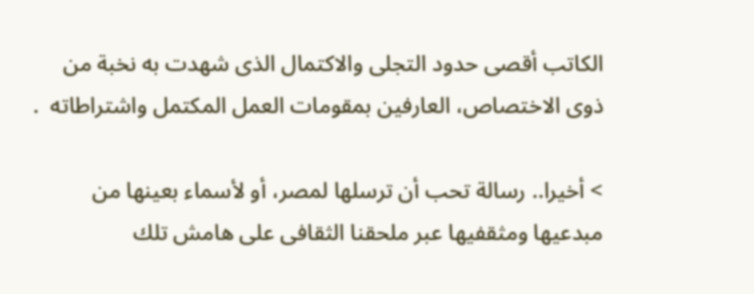الكاتب أقصى حدود التجلى والاكتمال الذى شهدت به نخبة من ذوى الاختصاص، العارفين بمقومات العمل المكتمل واشتراطاته  .

> أخيرا.. رسالة تحب أن ترسلها لمصر، أو لأسماء بعينها من مبدعيها ومثقفيها عبر ملحقنا الثقافى على هامش تلك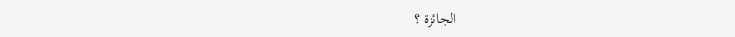الجائزة ؟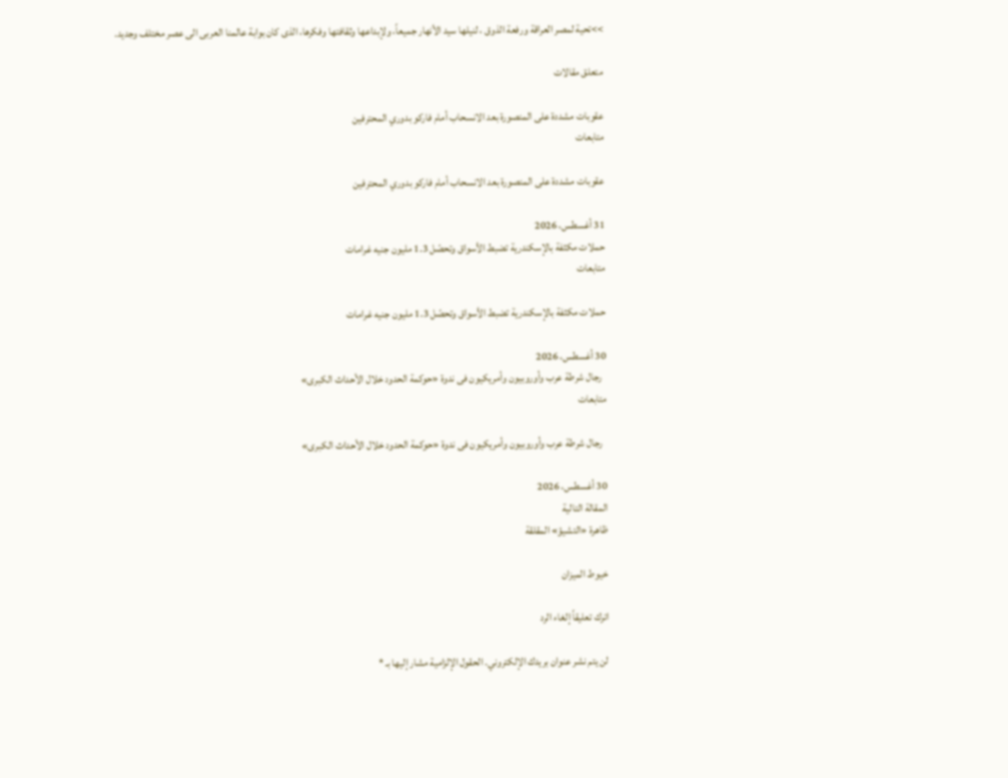>>تحية لمصر العراقة ورفعة الذوق ، لنيلها سيد الأنهار جميعاً، ولإبداعها وثقافتها وفكرها، الذى كان بوابة عالمنا العربى الى عصر مختلف وجديد.

متعلق مقالات

عقوبات مشددة على المنصورة بعد الانسحاب أمام فاركو بدوري المحترفين
متابعات

عقوبات مشددة على المنصورة بعد الانسحاب أمام فاركو بدوري المحترفين

31 أغسطس، 2026
حملات مكثفة بالإسكندرية تضبط الأسواق وتحصّل 1.3 مليون جنيه غرامات
متابعات

حملات مكثفة بالإسكندرية تضبط الأسواق وتحصّل 1.3 مليون جنيه غرامات

30 أغسطس، 2026
  رجال شرطة عرب وأوروبيون وأمريكيون فى ندوة «حوكمة الحدود خلال الأحداث الكبرى»
متابعات

  رجال شرطة عرب وأوروبيون وأمريكيون فى ندوة «حوكمة الحدود خلال الأحداث الكبرى»

30 أغسطس، 2026
المقالة التالية
ظاهرة «التشيؤ» المقلقة

خيوط الميزان

اترك تعليقاً إلغاء الرد

لن يتم نشر عنوان بريدك الإلكتروني. الحقول الإلزامية مشار إليها بـ *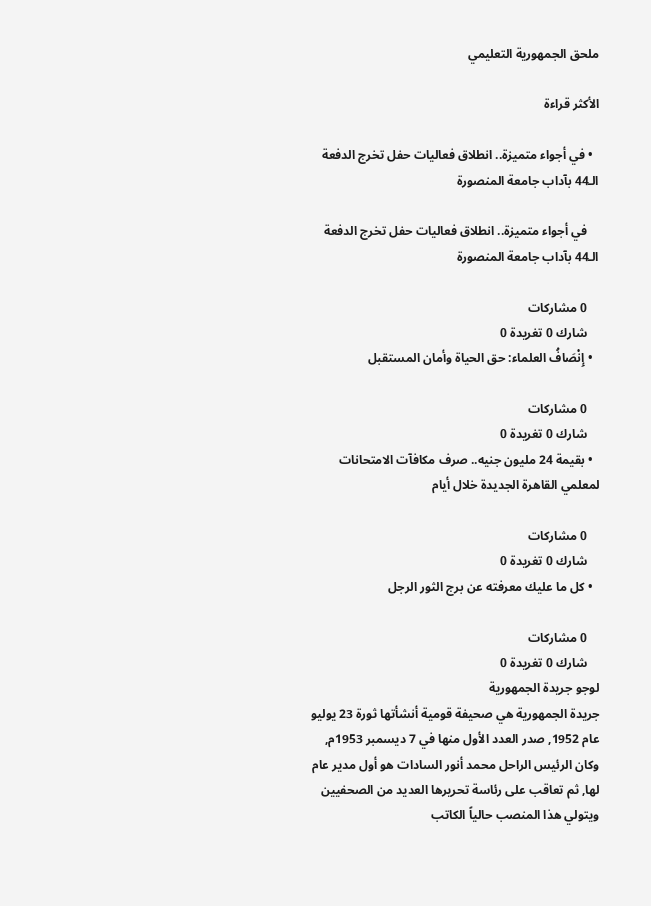ملحق الجمهورية التعليمي

الأكثر قراءة

  • في أجواء متميزة.. انطلاق فعاليات حفل تخرج الدفعة الـ44 بآداب جامعة المنصورة

    في أجواء متميزة.. انطلاق فعاليات حفل تخرج الدفعة الـ44 بآداب جامعة المنصورة

    0 مشاركات
    شارك 0 تغريدة 0
  • إِنْصَافُ العلماء: حق الحياة وأمان المستقبل

    0 مشاركات
    شارك 0 تغريدة 0
  • بقيمة 24 مليون جنيه.. صرف مكافآت الامتحانات لمعلمي القاهرة الجديدة خلال أيام

    0 مشاركات
    شارك 0 تغريدة 0
  • كل ما عليك معرفته عن برج الثور الرجل

    0 مشاركات
    شارك 0 تغريدة 0
لوجو جريدة الجمهورية
جريدة الجمهورية هي صحيفة قومية أنشأتها ثورة 23 يوليو عام 1952, صدر العدد الأول منها في 7 ديسمبر 1953م, وكان الرئيس الراحل محمد أنور السادات هو أول مدير عام لها, ثم تعاقب على رئاسة تحريرها العديد من الصحفيين ويتولي هذا المنصب حالياً الكاتب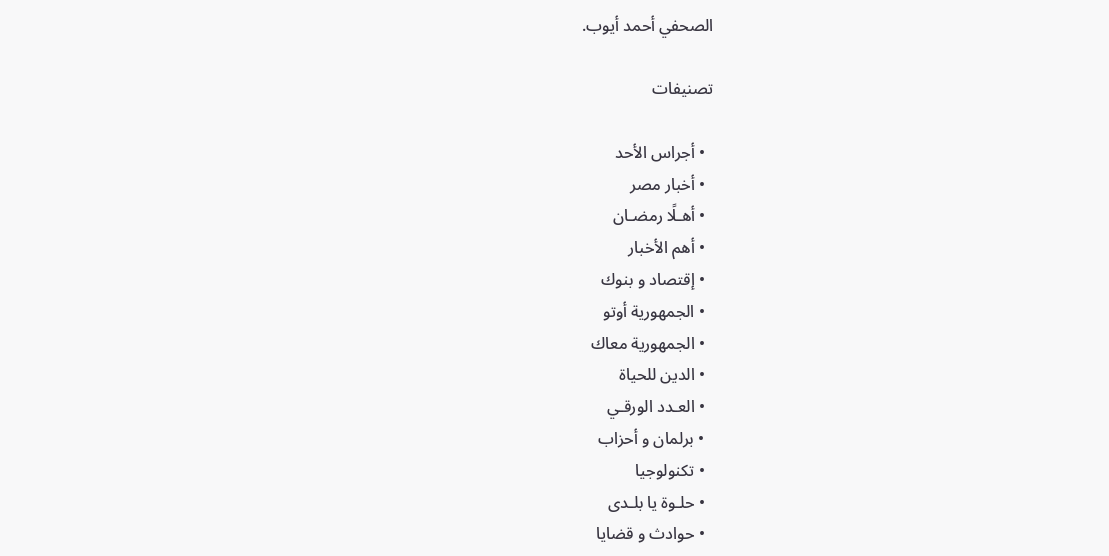الصحفي أحمد أيوب.

تصنيفات

  • أجراس الأحد
  • أخبار مصر
  • أهـلًا رمضـان
  • أهم الأخبار
  • إقتصاد و بنوك
  • الجمهورية أوتو
  • الجمهورية معاك
  • الدين للحياة
  • العـدد الورقـي
  • برلمان و أحزاب
  • تكنولوجيا
  • حلـوة يا بلـدى
  • حوادث و قضايا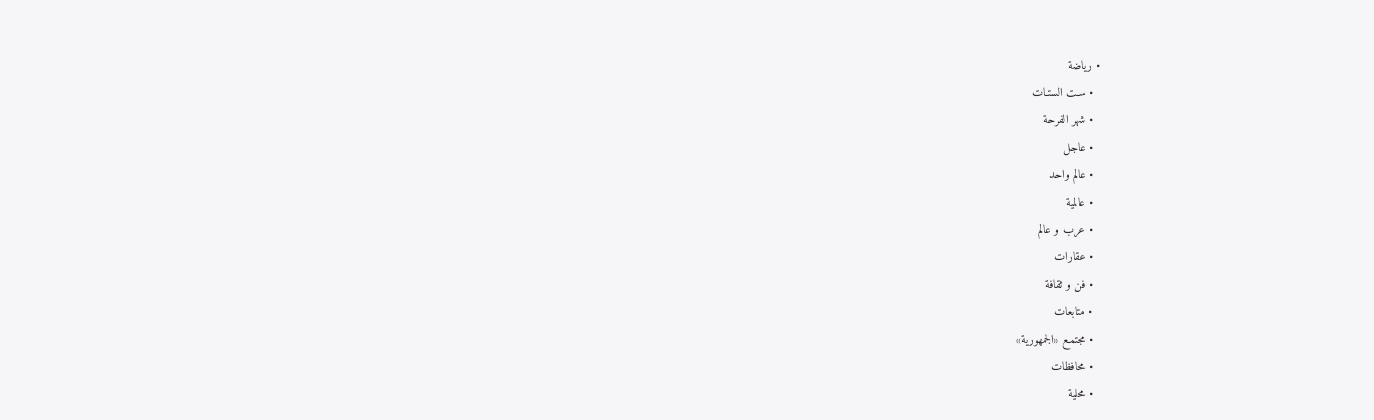• رياضة
  • سـت الستـات
  • شهر الفرحة
  • عاجل
  • عالم واحد
  • عالمية
  • عرب و عالم
  • عقارات
  • فن و ثقافة
  • متابعات
  • مجتمـع «الجمهورية»
  • محافظات
  • محلية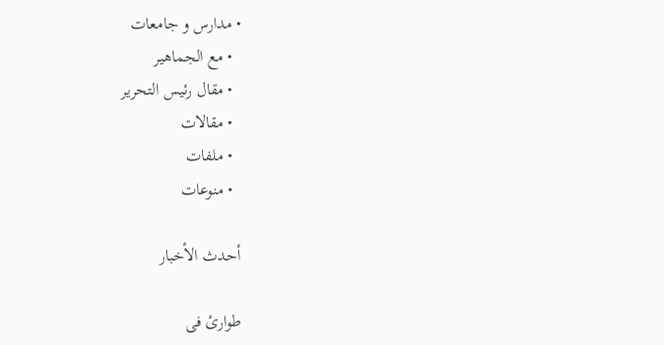• مدارس و جامعات
  • مع الجماهير
  • مقال رئيس التحرير
  • مقالات
  • ملفات
  • منوعات

أحدث الأخبار

طوارئ فى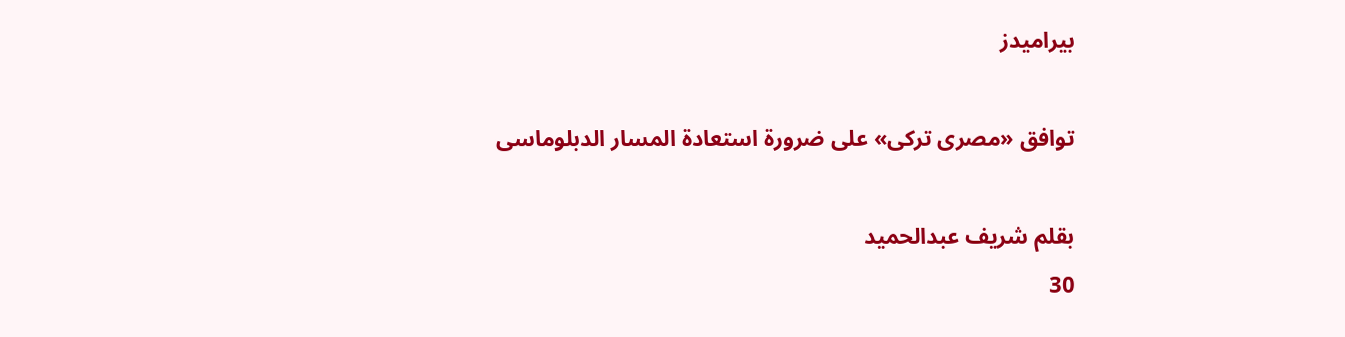بيراميدز

توافق «مصرى تركى» على ضرورة استعادة المسار الدبلوماسى

بقلم شريف عبدالحميد
30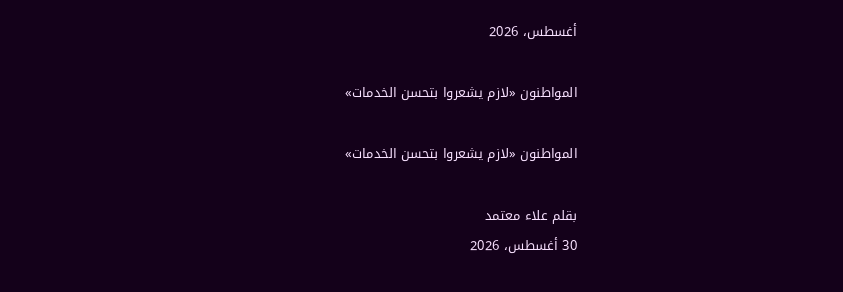أغسطس، 2026

المواطنون «لازم يشعروا بتحسن الخدمات»

المواطنون «لازم يشعروا بتحسن الخدمات»

بقلم علاء معتمد
30 أغسطس، 2026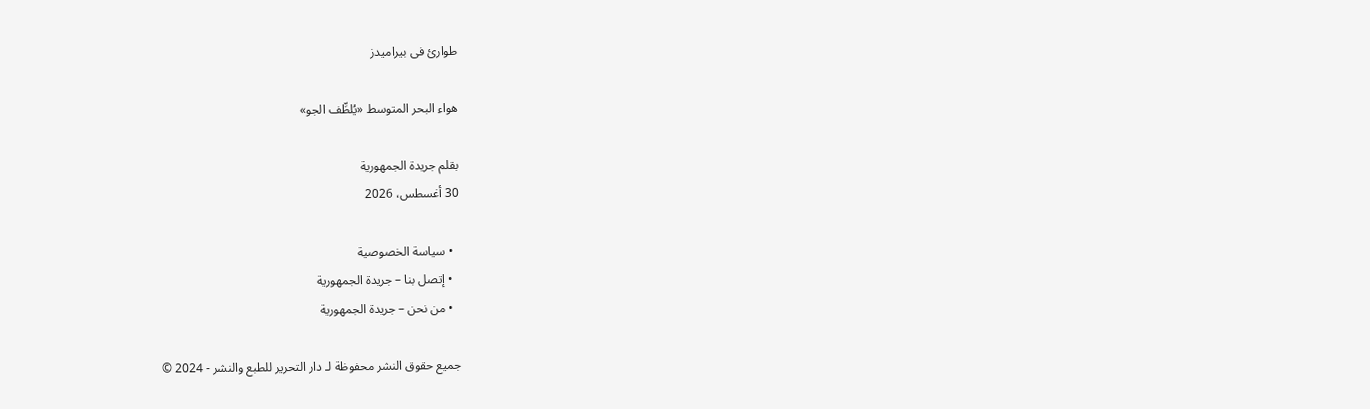طوارئ فى بيراميدز

هواء البحر المتوسط «يُلطِّف الجو»

بقلم جريدة الجمهورية
30 أغسطس، 2026

  • سياسة الخصوصية
  • إتصل بنا – جريدة الجمهورية
  • من نحن – جريدة الجمهورية

جميع حقوق النشر محفوظة لـ دار التحرير للطبع والنشر - 2024 ©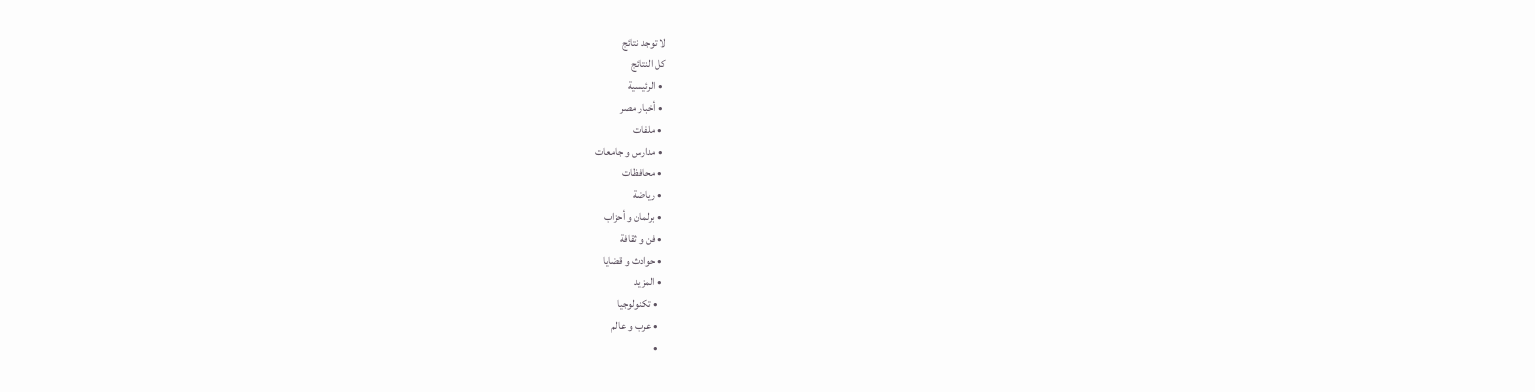لا توجد نتائج
كل النتائج
  • الرئيسية
  • أخبار مصر
  • ملفات
  • مدارس و جامعات
  • محافظات
  • رياضة
  • برلمان و أحزاب
  • فن و ثقافة
  • حوادث و قضايا
  • المزيد
    • تكنولوجيا
    • عرب و عالم
    •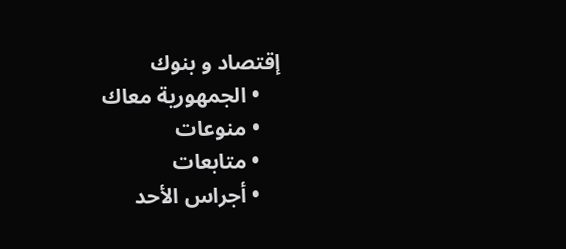إقتصاد و بنوك
    • الجمهورية معاك
    • منوعات
    • متابعات
    • أجراس الأحد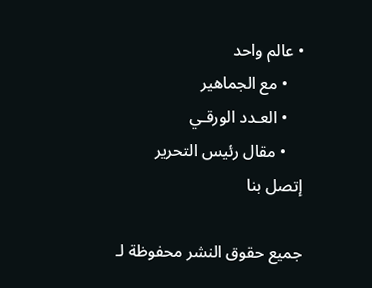• عالم واحد
    • مع الجماهير
    • العـدد الورقـي
    • مقال رئيس التحرير
إتصل بنا

جميع حقوق النشر محفوظة لـ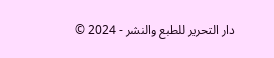دار التحرير للطبع والنشر - 2024 ©